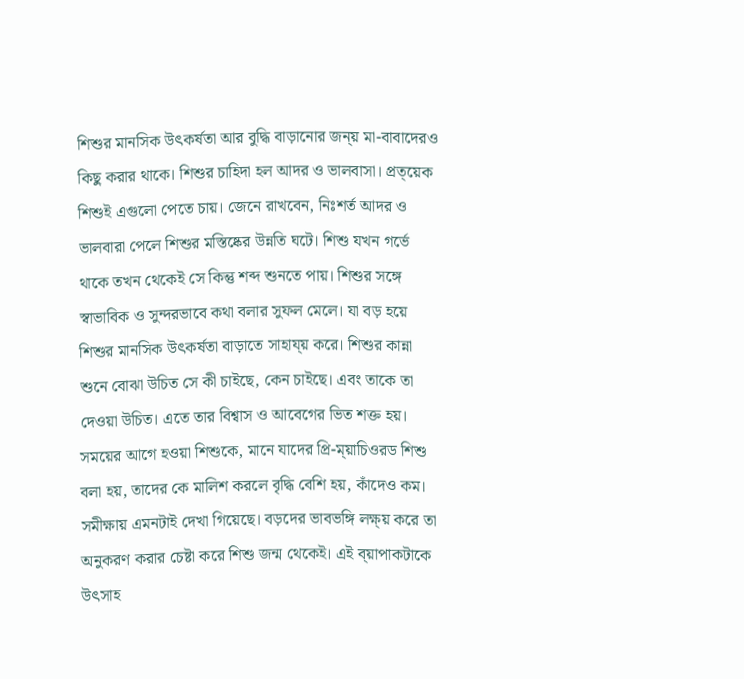শিশুর মানসিক উৎকর্ষতা আর বুদ্ধি বাড়ানোর জন্য় মা-বাবাদেরও কিছু করার থাকে। শিশুর চাহিদা হল আদর ও ভালবাসা। প্রত্য়েক শিশুই এগুলো পেতে চায়। জেনে রাখবেন, নিঃশর্ত আদর ও ভালবারা পেলে শিশুর মস্তিষ্কের উন্নতি ঘটে। শিশু যখন গর্ভে থাকে তখন থেকেই সে কিন্তু শব্দ শুনতে পায়। শিশুর সঙ্গে স্বাভাবিক ও সুন্দরভাবে কথা বলার সুফল মেলে। যা বড় হয়ে শিশুর মানসিক উৎকর্ষতা বাড়াতে সাহায্য় করে। শিশুর কান্না শুনে বোঝা উচিত সে কী চাইছে, কেন চাইছে। এবং তাকে তা দেওয়া উচিত। এতে তার বিশ্বাস ও আবেগের ভিত শক্ত হয়। সময়ের আগে হওয়া শিশুকে, মানে যাদের প্রি-ম্য়াচিওরড শিশু বলা হয়, তাদের কে মালিশ করলে বৃদ্ধি বেশি হয়, কাঁদেও কম। সমীক্ষায় এমনটাই দেখা গিয়েছে। বড়দের ভাবভঙ্গি লক্ষ্য় করে তা অনুকরণ করার চেষ্টা করে শিশু জন্ম থেকেই। এই ব্য়াপাকটাকে উৎসাহ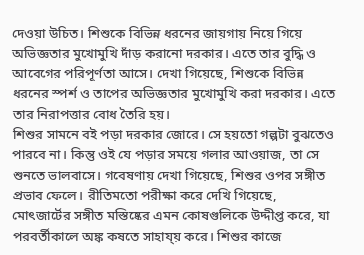দেওয়া উচিত। শিশুকে বিভিন্ন ধরনের জায়গায় নিয়ে গিয়ে অভিজ্ঞতার মুখোমুখি দাঁড় করানো দরকার। এতে তার বুদ্ধি ও আবেগের পরিপূর্ণতা আসে। দেখা গিয়েছে, শিশুকে বিভিন্ন ধরনের স্পর্শ ও তাপের অভিজ্ঞতার মুখোমুখি করা দরকার। এতে তার নিরাপত্তার বোধ তৈরি হয়।
শিশুর সামনে বই পড়া দরকার জোরে। সে হয়তো গল্পটা বুঝতেও পারবে না। কিন্তু ওই যে পড়ার সময়ে গলার আওয়াজ, তা সে শুনতে ভালবাসে। গবেষণায় দেখা গিয়েছে, শিশুর ওপর সঙ্গীত প্রভাব ফেলে। রীতিমতো পরীক্ষা করে দেখি গিয়েছে, মোৎজার্টের সঙ্গীত মস্তিষ্কের এমন কোষগুলিকে উদ্দীপ্ত করে, যা পরবর্তীকালে অঙ্ক কষতে সাহায্য় করে। শিশুর কাজে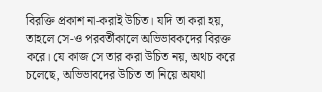বিরক্তি প্রকাশ না-করাই উচিত। যদি তা করা হয়, তাহলে সে-ও পরবর্তীকালে অভিভাবকদের বিরক্ত করে। যে কাজ সে তার করা উচিত নয়, অথচ করে চলেছে, অভিভাবদের উচিত তা নিয়ে অযথা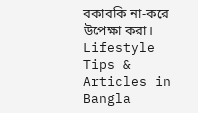বকাবকি না-করে উপেক্ষা করা।
Lifestyle Tips & Articles in Bangla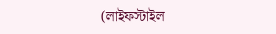(লাইফস্টাইল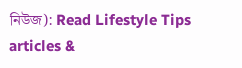নিউজ): Read Lifestyle Tips articles &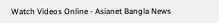Watch Videos Online - Asianet Bangla News